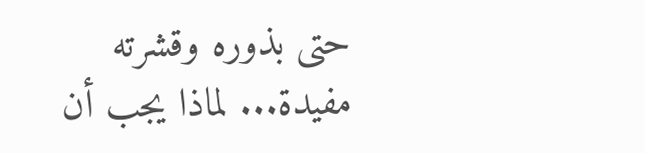حتى بذوره وقشرته مفيدة... لماذا يجب أن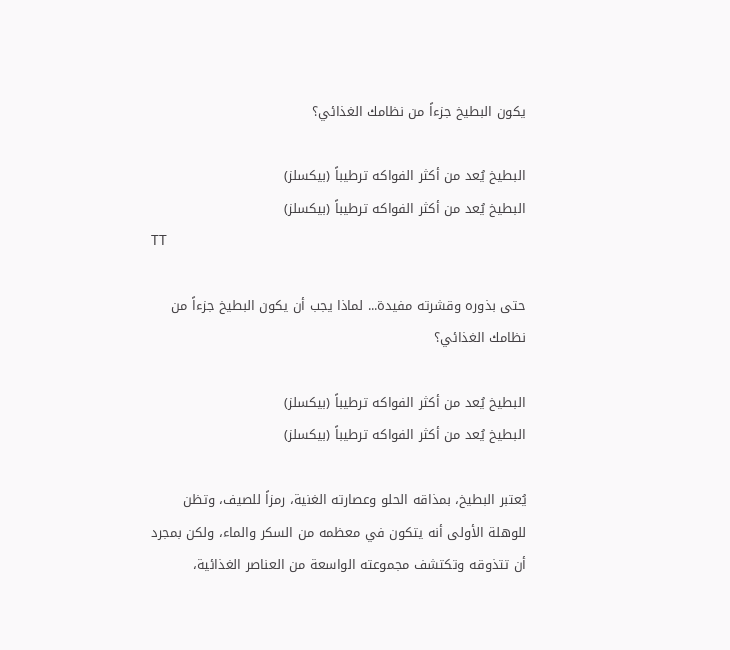يكون البطيخ جزءاً من نظامك الغذائي؟

البطيخ يُعد من أكثر الفواكه ترطيباً (بيكسلز)
البطيخ يُعد من أكثر الفواكه ترطيباً (بيكسلز)
TT

حتى بذوره وقشرته مفيدة... لماذا يجب أن يكون البطيخ جزءاً من نظامك الغذائي؟

البطيخ يُعد من أكثر الفواكه ترطيباً (بيكسلز)
البطيخ يُعد من أكثر الفواكه ترطيباً (بيكسلز)

يُعتبر البطيخ، بمذاقه الحلو وعصارته الغنية، رمزاً للصيف، وتظن للوهلة الأولى أنه يتكون في معظمه من السكر والماء، ولكن بمجرد أن تتذوقه وتكتشف مجموعته الواسعة من العناصر الغذائية،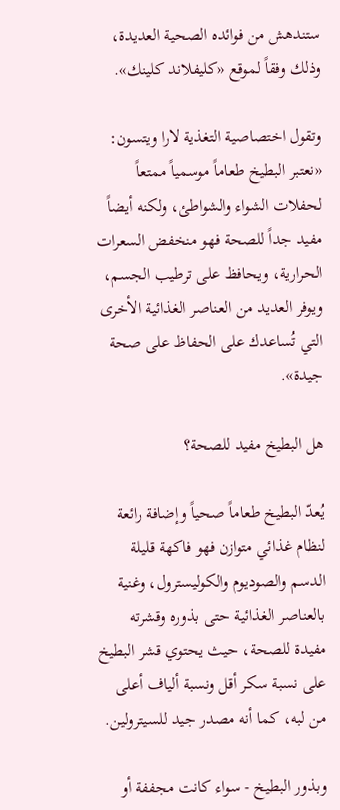ستندهش من فوائده الصحية العديدة، وذلك وفقاً لموقع «كليفلاند كلينك».

وتقول اختصاصية التغذية لارا ويتسون: «نعتبر البطيخ طعاماً موسمياً ممتعاً لحفلات الشواء والشواطئ، ولكنه أيضاً مفيد جداً للصحة فهو منخفض السعرات الحرارية، ويحافظ على ترطيب الجسم، ويوفر العديد من العناصر الغذائية الأخرى التي تُساعدك على الحفاظ على صحة جيدة».

هل البطيخ مفيد للصحة؟

يُعدّ البطيخ طعاماً صحياً وإضافة رائعة لنظام غذائي متوازن فهو فاكهة قليلة الدسم والصوديوم والكوليسترول، وغنية بالعناصر الغذائية حتى بذوره وقشرته مفيدة للصحة، حيث يحتوي قشر البطيخ على نسبة سكر أقل ونسبة ألياف أعلى من لبه، كما أنه مصدر جيد للسيترولين.

وبذور البطيخ - سواء كانت مجففة أو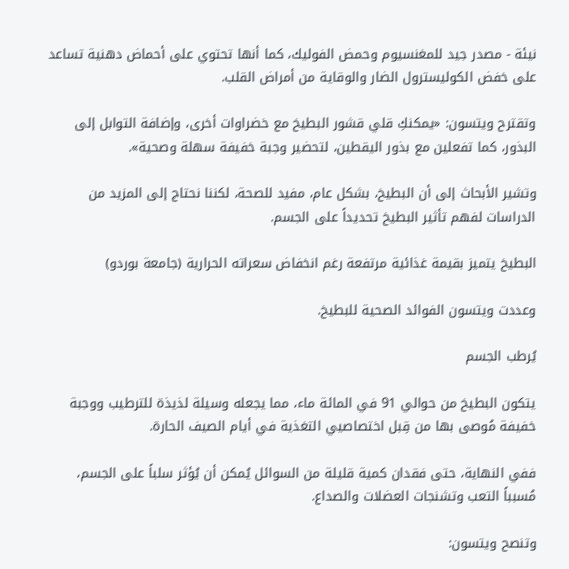نيئة - مصدر جيد للمغنسيوم وحمض الفوليك، كما أنها تحتوي على أحماض دهنية تساعد على خفض الكوليسترول الضار والوقاية من أمراض القلب.

وتقترح ويتسون: «يمكنكِ قلي قشور البطيخ مع خضراوات أخرى، وإضافة التوابل إلى البذور، كما تفعلين مع بذور اليقطين، لتحضير وجبة خفيفة سهلة وصحية».

وتشير الأبحاث إلى أن البطيخ، بشكل عام، مفيد للصحة، لكننا نحتاج إلى المزيد من الدراسات لفهم تأثير البطيخ تحديداً على الجسم.

البطيخ يتميز بقيمة غذائية مرتفعة رغم انخفاض سعراته الحرارية (جامعة بوردو)

وعددت ويتسون الفوائد الصحية للبطيخ.

يُرطب الجسم

يتكون البطيخ من حوالي 91 في المائة ماء، مما يجعله وسيلة لذيذة للترطيب ووجبة خفيفة مُوصى بها من قِبل اختصاصيي التغذية في أيام الصيف الحارة.

ففي النهاية، حتى فقدان كمية قليلة من السوائل يُمكن أن يُؤثر سلباً على الجسم، مُسبباً التعب وتشنجات العضلات والصداع.

وتنصح ويتسون: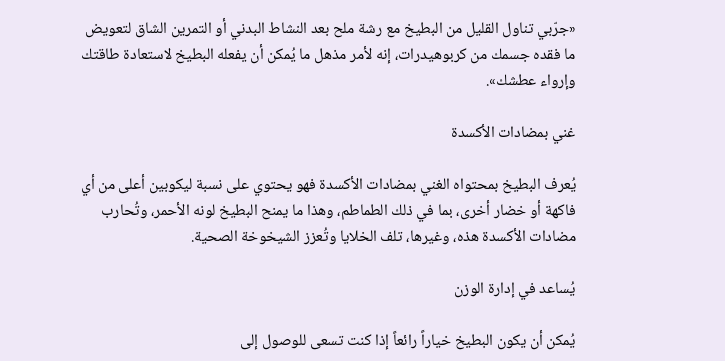«جرّبي تناول القليل من البطيخ مع رشة ملح بعد النشاط البدني أو التمرين الشاق لتعويض ما فقده جسمك من كربوهيدرات، إنه لأمر مذهل ما يُمكن أن يفعله البطيخ لاستعادة طاقتك وإرواء عطشك».

غني بمضادات الأكسدة

يُعرف البطيخ بمحتواه الغني بمضادات الأكسدة فهو يحتوي على نسبة ليكوبين أعلى من أي فاكهة أو خضار أخرى، بما في ذلك الطماطم، وهذا ما يمنح البطيخ لونه الأحمر، وتُحارب مضادات الأكسدة هذه، وغيرها، تلف الخلايا وتُعزز الشيخوخة الصحية.

يُساعد في إدارة الوزن

يُمكن أن يكون البطيخ خياراً رائعاً إذا كنت تسعى للوصول إلى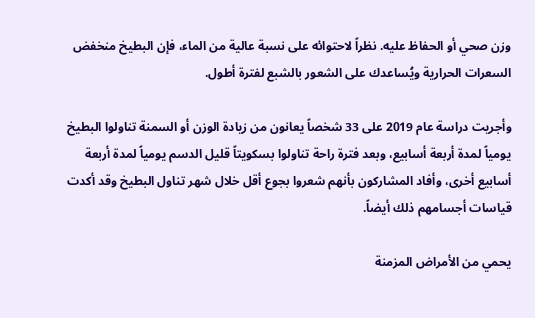وزن صحي أو الحفاظ عليه. نظراً لاحتوائه على نسبة عالية من الماء، فإن البطيخ منخفض السعرات الحرارية ويُساعدك على الشعور بالشبع لفترة أطول.

وأجريت دراسة عام 2019 على 33 شخصاً يعانون من زيادة الوزن أو السمنة تناولوا البطيخ يومياً لمدة أربعة أسابيع، وبعد فترة راحة تناولوا بسكويتاً قليل الدسم يومياً لمدة أربعة أسابيع أخرى، وأفاد المشاركون بأنهم شعروا بجوع أقل خلال شهر تناول البطيخ وقد أكدت قياسات أجسامهم ذلك أيضاً.

يحمي من الأمراض المزمنة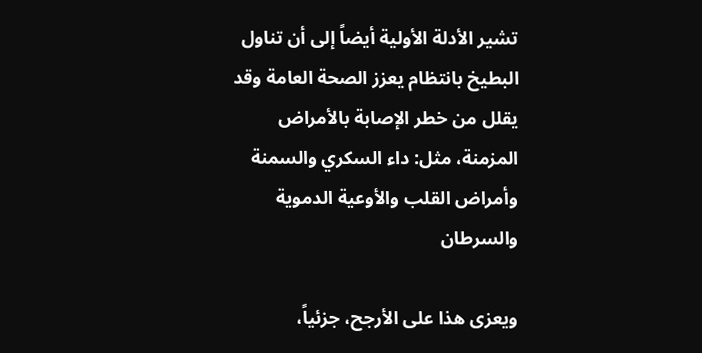تشير الأدلة الأولية أيضاً إلى أن تناول البطيخ بانتظام يعزز الصحة العامة وقد يقلل من خطر الإصابة بالأمراض المزمنة، مثل: داء السكري والسمنة وأمراض القلب والأوعية الدموية والسرطان

ويعزى هذا على الأرجح، جزئياً،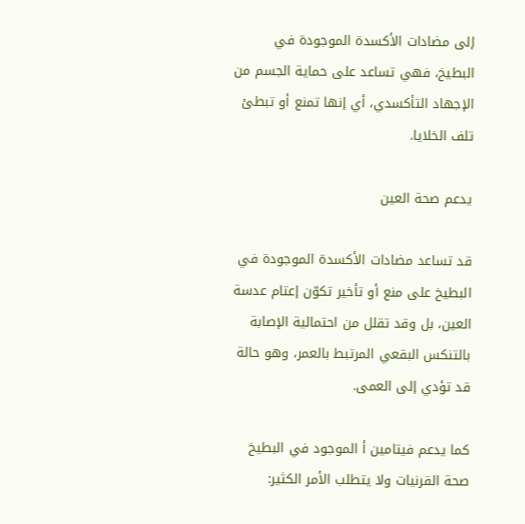إلى مضادات الأكسدة الموجودة في البطيخ، فهي تساعد على حماية الجسم من الإجهاد التأكسدي، أي إنها تمنع أو تبطئ تلف الخلايا.

يدعم صحة العين

قد تساعد مضادات الأكسدة الموجودة في البطيخ على منع أو تأخير تكوّن إعتام عدسة العين، بل وقد تقلل من احتمالية الإصابة بالتنكس البقعي المرتبط بالعمر، وهو حالة قد تؤدي إلى العمى.

كما يدعم فيتامين أ الموجود في البطيخ صحة القرنيات ولا يتطلب الأمر الكثير: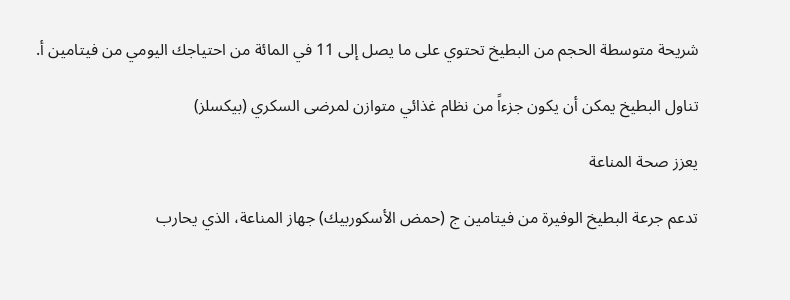شريحة متوسطة الحجم من البطيخ تحتوي على ما يصل إلى 11 في المائة من احتياجك اليومي من فيتامين أ.

تناول البطيخ يمكن أن يكون جزءاً من نظام غذائي متوازن لمرضى السكري (بيكسلز)

يعزز صحة المناعة

تدعم جرعة البطيخ الوفيرة من فيتامين ج (حمض الأسكوربيك) جهاز المناعة، الذي يحارب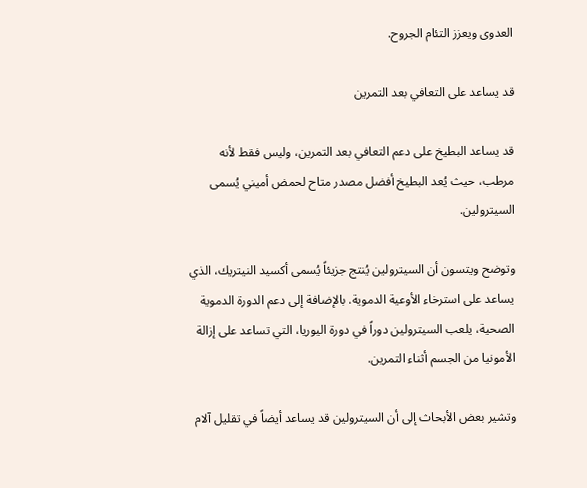العدوى ويعزز التئام الجروح.

قد يساعد على التعافي بعد التمرين

قد يساعد البطيخ على دعم التعافي بعد التمرين، وليس فقط لأنه مرطب، حيث يُعد البطيخ أفضل مصدر متاح لحمض أميني يُسمى السيترولين.

وتوضح ويتسون أن السيترولين يُنتج جزيئاً يُسمى أكسيد النيتريك، الذي يساعد على استرخاء الأوعية الدموية. بالإضافة إلى دعم الدورة الدموية الصحية، يلعب السيترولين دوراً في دورة اليوريا، التي تساعد على إزالة الأمونيا من الجسم أثناء التمرين.

وتشير بعض الأبحاث إلى أن السيترولين قد يساعد أيضاً في تقليل آلام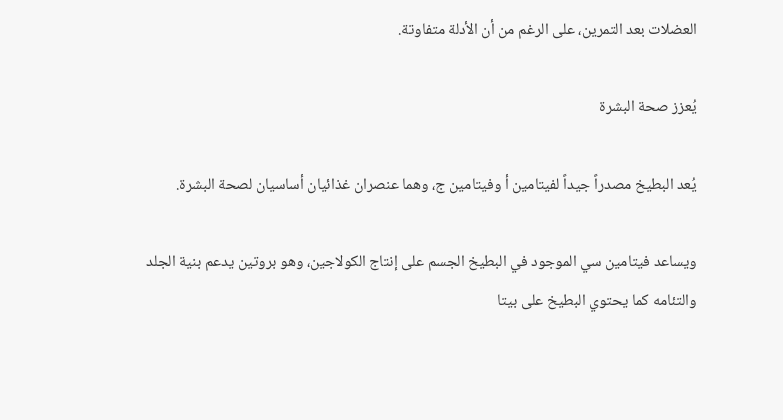العضلات بعد التمرين، على الرغم من أن الأدلة متفاوتة.

يُعزز صحة البشرة

يُعد البطيخ مصدراً جيداً لفيتامين أ وفيتامين ج، وهما عنصران غذائيان أساسيان لصحة البشرة.

ويساعد فيتامين سي الموجود في البطيخ الجسم على إنتاج الكولاجين، وهو بروتين يدعم بنية الجلد والتئامه كما يحتوي البطيخ على بيتا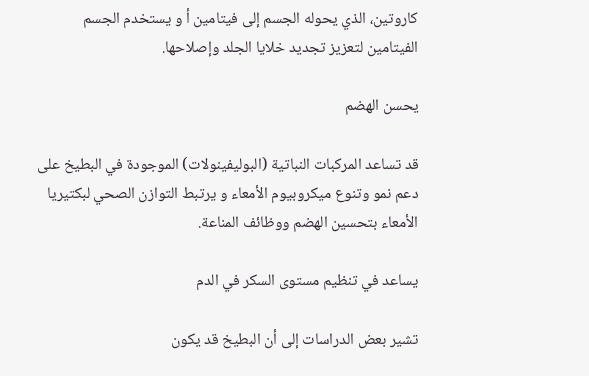كاروتين، الذي يحوله الجسم إلى فيتامين أ و يستخدم الجسم الفيتامين لتعزيز تجديد خلايا الجلد وإصلاحها.

يحسن الهضم

قد تساعد المركبات النباتية (البوليفينولات) الموجودة في البطيخ على دعم نمو وتنوع ميكروبيوم الأمعاء و يرتبط التوازن الصحي لبكتيريا الأمعاء بتحسين الهضم ووظائف المناعة.

يساعد في تنظيم مستوى السكر في الدم

تشير بعض الدراسات إلى أن البطيخ قد يكون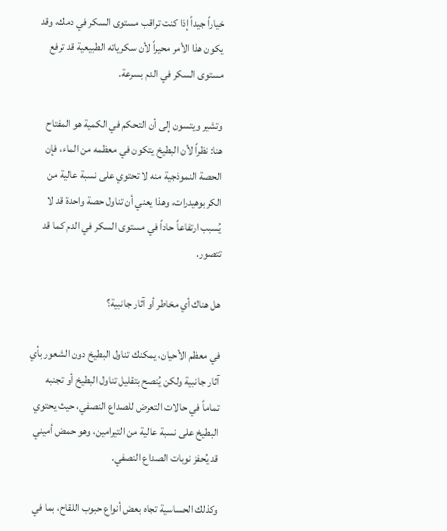خياراً جيداً إذا كنت تراقب مستوى السكر في دمك، وقد يكون هذا الأمر محيراً لأن سكرياته الطبيعية قد ترفع مستوى السكر في الدم بسرعة.

وتشير ويتسون إلى أن التحكم في الكمية هو المفتاح هنا: نظراً لأن البطيخ يتكون في معظمه من الماء، فإن الحصة النموذجية منه لا تحتوي على نسبة عالية من الكربوهيدرات، وهذا يعني أن تناول حصة واحدة قد لا يُسبب ارتفاعاً حاداً في مستوى السكر في الدم كما قد تتصور.

هل هناك أي مخاطر أو آثار جانبية؟

في معظم الأحيان، يمكنك تناول البطيخ دون الشعور بأي آثار جانبية ولكن يُنصح بتقليل تناول البطيخ أو تجنبه تماماً في حالات التعرض للصداع النصفي، حيث يحتوي البطيخ على نسبة عالية من التيرامين، وهو حمض أميني قد يُحفز نوبات الصداع النصفي.

وكذلك الحساسية تجاه بعض أنواع حبوب اللقاح، بما في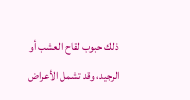ذلك حبوب لقاح العشب أو الرجيد، وقد تشمل الأعراض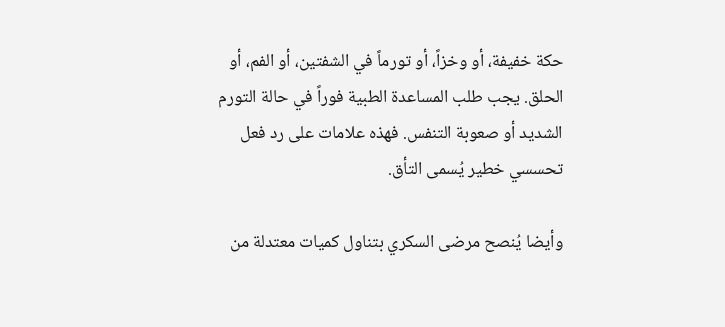حكة خفيفة، أو وخزاً، أو تورماً في الشفتين، أو الفم، أو الحلق. يجب طلب المساعدة الطبية فوراً في حالة التورم الشديد أو صعوبة التنفس. فهذه علامات على رد فعل تحسسي خطير يُسمى التأق.

وأيضا يُنصح مرضى السكري بتناول كميات معتدلة من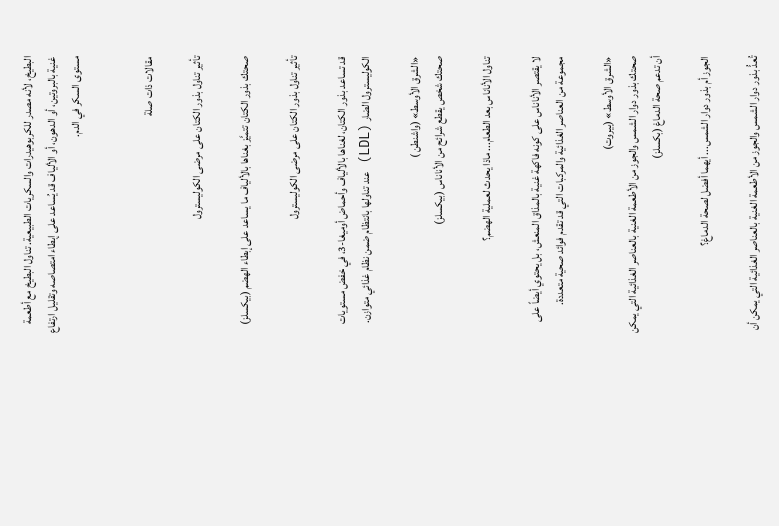البطيخ، لأنه مصدر للكربوهيدرات والسكريات الطبيعية. تناول البطيخ مع أطعمة غنية بالبروتين، أو الدهون، أو الألياف قد يُساعد على إبطاء امتصاصه وتقليل ارتفاع مستوى السكر في الدم.


مقالات ذات صلة

تأثير تناول بذور الكتان على مرضى الكوليسترول

صحتك بذور الكتان تتميَّز بغناها بالألياف ما يساعد على إبطاء الهضم (بيكسلز)

تأثير تناول بذور الكتان على مرضى الكوليسترول

قد تساعد بذور الكتان، لغناها بالألياف وأحماض أوميغا-3، في خفض مستويات الكوليسترول الضار (LDL) عند تناولها بانتظام ضمن نظام غذائي متوازن.

«الشرق الأوسط» (واشنطن )
صحتك شخص يقطع شرائح من الأناناس (بيكسلز)

تناول الأناناس بعد الطعام... ماذا يحدث لعملية الهضم؟

لا يقتصر الأناناس على كونه فاكهة غنية بالمذاق المنعش، بل يحتوي أيضاً على مجموعة من العناصر الغذائية والمركبات التي قد تقدم فوائد صحية متعددة.

«الشرق الأوسط» (بيروت)
صحتك بذور دوار الشمس والجوز من الأطعمة الغنية بالعناصر الغذائية التي يمكن أن تدعم صحة الدماغ (بكسلز)

الجوز أم بذور دوار الشمس... أيهما أفضل لصحة الدماغ؟

تُعدُّ بذور دوار الشمس والجوز من الأطعمة الغنية بالعناصر الغذائية التي يمكن أن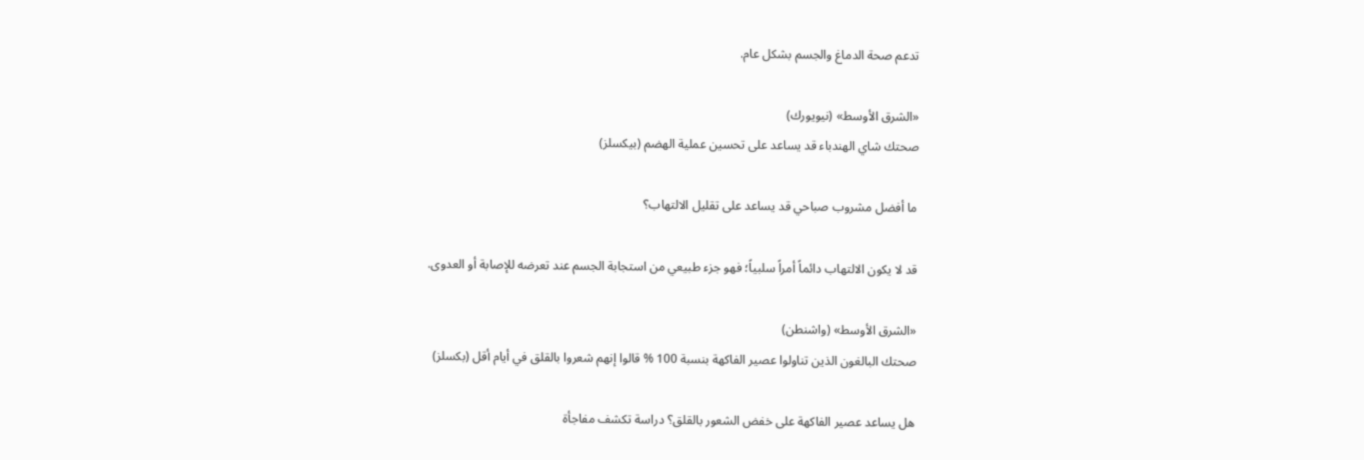تدعم صحة الدماغ والجسم بشكل عام.

«الشرق الأوسط» (نيويورك)
صحتك شاي الهندباء قد يساعد على تحسين عملية الهضم (بيكسلز)

ما أفضل مشروب صباحي قد يساعد على تقليل الالتهاب؟

قد لا يكون الالتهاب دائماً أمراً سلبياً؛ فهو جزء طبيعي من استجابة الجسم عند تعرضه للإصابة أو العدوى.

«الشرق الأوسط» (واشنطن)
صحتك البالغون الذين تناولوا عصير الفاكهة بنسبة 100 % قالوا إنهم شعروا بالقلق في أيام أقل (بكسلز)

هل يساعد عصير الفاكهة على خفض الشعور بالقلق؟ دراسة تكشف مفاجأة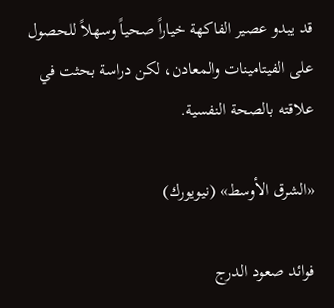قد يبدو عصير الفاكهة خياراً صحياً وسهلاً للحصول على الفيتامينات والمعادن، لكن دراسة بحثت في علاقته بالصحة النفسية.

«الشرق الأوسط» (نيويورك)

فوائد صعود الدرج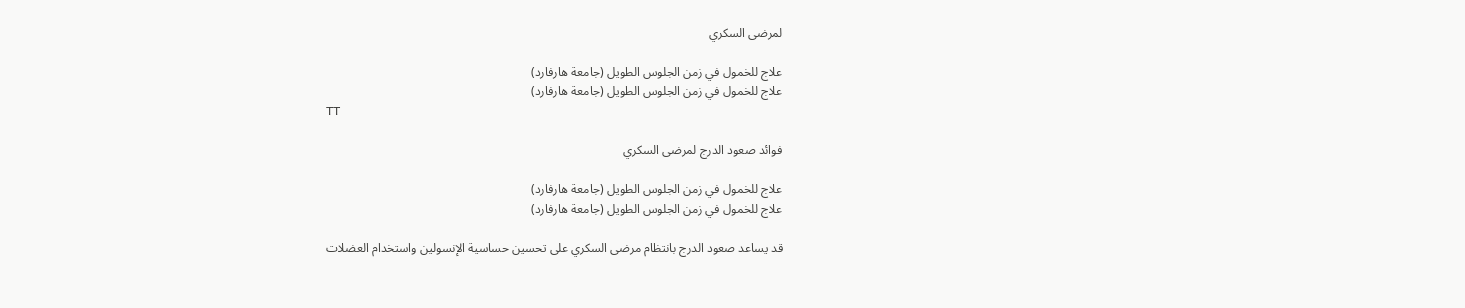لمرضى السكري

علاج للخمول في زمن الجلوس الطويل (جامعة هارفارد)
علاج للخمول في زمن الجلوس الطويل (جامعة هارفارد)
TT

فوائد صعود الدرج لمرضى السكري

علاج للخمول في زمن الجلوس الطويل (جامعة هارفارد)
علاج للخمول في زمن الجلوس الطويل (جامعة هارفارد)

قد يساعد صعود الدرج بانتظام مرضى السكري على تحسين حساسية الإنسولين واستخدام العضلات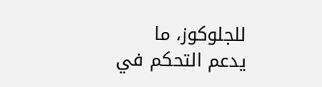للجلوكوز، ما يدعم التحكم في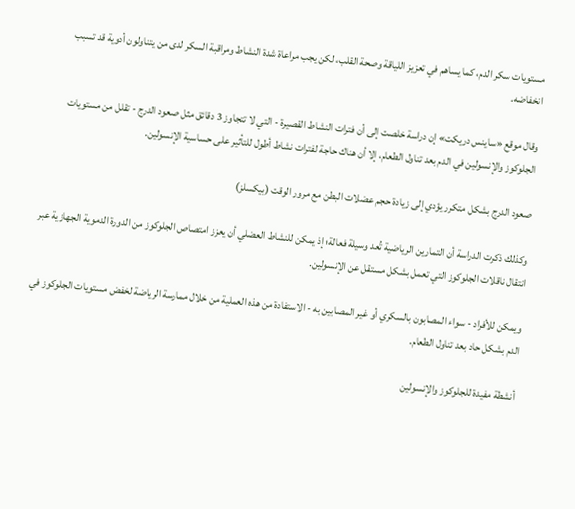مستويات سكر الدم، كما يساهم في تعزيز اللياقة وصحة القلب، لكن يجب مراعاة شدة النشاط ومراقبة السكر لدى من يتناولون أدوية قد تسبب انخفاضه.

وقال موقع «ساينس دريكت» إن دراسة خلصت إلى أن فترات النشاط القصيرة - التي لا تتجاوز 3 دقائق مثل صعود الدرج - تقلل من مستويات الجلوكوز والإنسولين في الدم بعد تناول الطعام، إلا أن هناك حاجة لفترات نشاط أطول للتأثير على حساسية الإنسولين.

صعود الدرج بشكل متكرر يؤدي إلى زيادة حجم عضلات البطن مع مرور الوقت (بيكسلز)

وكذلك ذكرت الدراسة أن التمارين الرياضية تُعد وسيلة فعالة؛ إذ يمكن للنشاط العضلي أن يعزز امتصاص الجلوكوز من الدورة الدموية الجهازية عبر انتقال ناقلات الجلوكوز التي تعمل بشكل مستقل عن الإنسولين.

ويمكن للأفراد - سواء المصابون بالسكري أو غير المصابين به - الاستفادة من هذه العملية من خلال ممارسة الرياضة لخفض مستويات الجلوكوز في الدم بشكل حاد بعد تناول الطعام.

أنشطة مفيدة للجلوكوز والإنسولين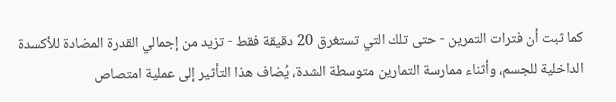كما ثبت أن فترات التمرين - حتى تلك التي تستغرق 20 دقيقة فقط - تزيد من إجمالي القدرة المضادة للأكسدة الداخلية للجسم، وأثناء ممارسة التمارين متوسطة الشدة، يُضاف هذا التأثير إلى عملية امتصاص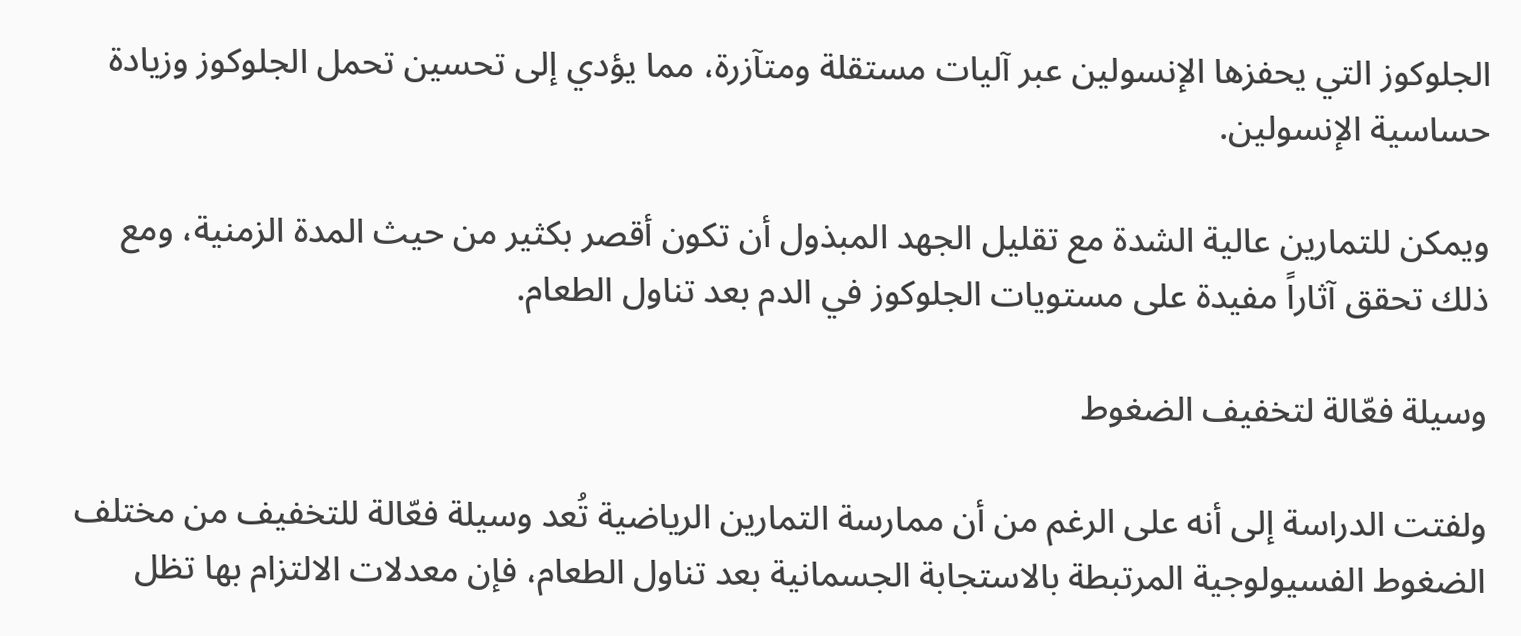الجلوكوز التي يحفزها الإنسولين عبر آليات مستقلة ومتآزرة، مما يؤدي إلى تحسين تحمل الجلوكوز وزيادة حساسية الإنسولين.

ويمكن للتمارين عالية الشدة مع تقليل الجهد المبذول أن تكون أقصر بكثير من حيث المدة الزمنية، ومع ذلك تحقق آثاراً مفيدة على مستويات الجلوكوز في الدم بعد تناول الطعام.

وسيلة فعّالة لتخفيف الضغوط

ولفتت الدراسة إلى أنه على الرغم من أن ممارسة التمارين الرياضية تُعد وسيلة فعّالة للتخفيف من مختلف الضغوط الفسيولوجية المرتبطة بالاستجابة الجسمانية بعد تناول الطعام، فإن معدلات الالتزام بها تظل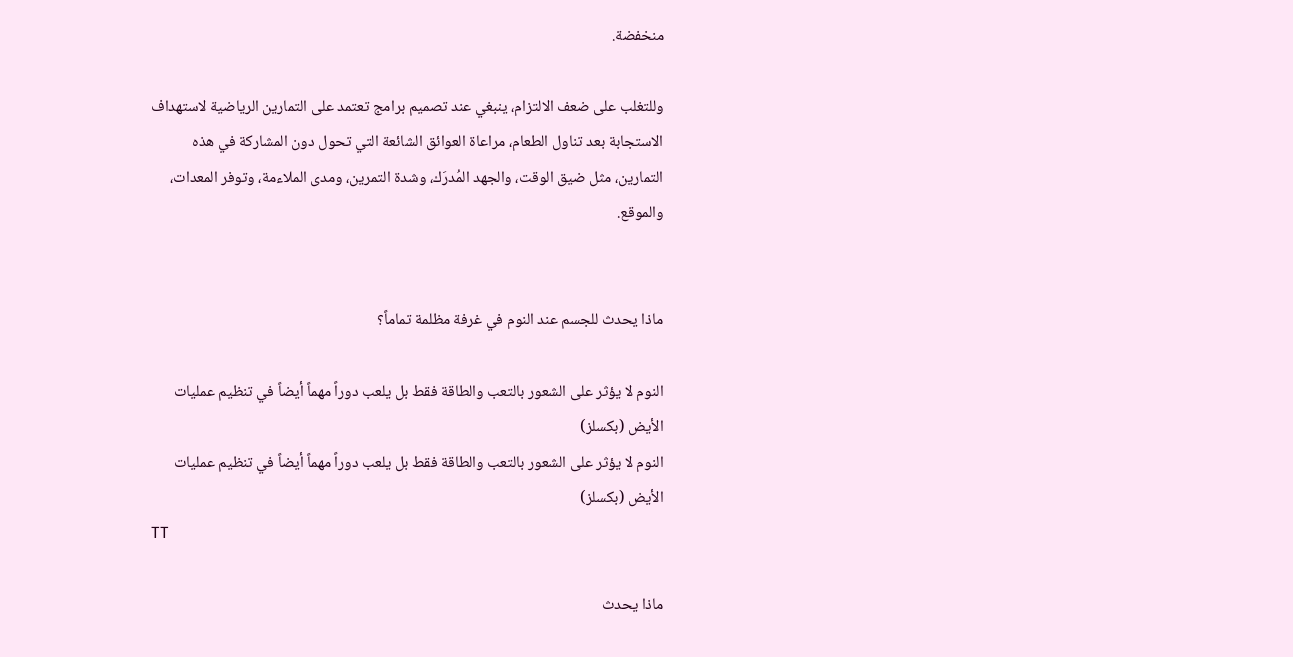منخفضة.

وللتغلب على ضعف الالتزام، ينبغي عند تصميم برامج تعتمد على التمارين الرياضية لاستهداف الاستجابة بعد تناول الطعام، مراعاة العوائق الشائعة التي تحول دون المشاركة في هذه التمارين، مثل ضيق الوقت، والجهد المُدرَك، وشدة التمرين، ومدى الملاءمة، وتوفر المعدات، والموقع.


ماذا يحدث للجسم عند النوم في غرفة مظلمة تماماً؟

النوم لا يؤثر على الشعور بالتعب والطاقة فقط بل يلعب دوراً مهماً أيضاً في تنظيم عمليات الأيض (بكسلز)
النوم لا يؤثر على الشعور بالتعب والطاقة فقط بل يلعب دوراً مهماً أيضاً في تنظيم عمليات الأيض (بكسلز)
TT

ماذا يحدث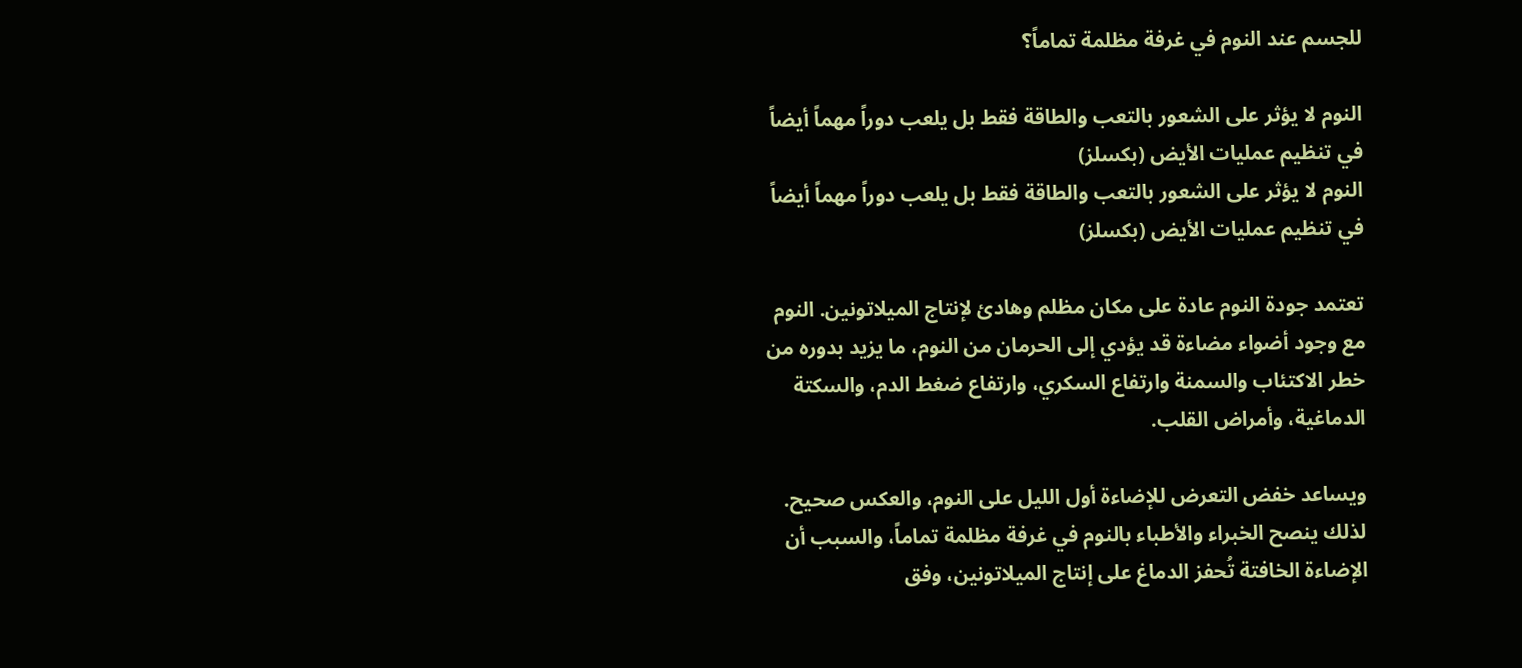للجسم عند النوم في غرفة مظلمة تماماً؟

النوم لا يؤثر على الشعور بالتعب والطاقة فقط بل يلعب دوراً مهماً أيضاً في تنظيم عمليات الأيض (بكسلز)
النوم لا يؤثر على الشعور بالتعب والطاقة فقط بل يلعب دوراً مهماً أيضاً في تنظيم عمليات الأيض (بكسلز)

تعتمد جودة النوم عادة على مكان مظلم وهادئ لإنتاج الميلاتونين. النوم مع وجود أضواء مضاءة قد يؤدي إلى الحرمان من النوم، ما يزيد بدوره من خطر الاكتئاب والسمنة وارتفاع السكري، وارتفاع ضغط الدم، والسكتة الدماغية، وأمراض القلب.

ويساعد خفض التعرض للإضاءة أول الليل على النوم، والعكس صحيح. لذلك ينصح الخبراء والأطباء بالنوم في غرفة مظلمة تماماً، والسبب أن الإضاءة الخافتة تُحفز الدماغ على إنتاج الميلاتونين، وفق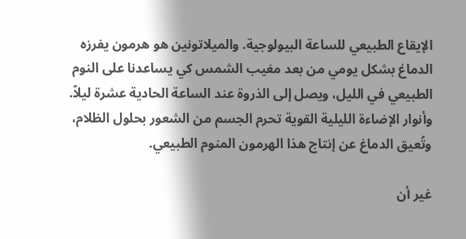الإيقاع الطبيعي للساعة البيولوجية. والميلاتونين هو هرمون يفرزه الدماغ بشكل يومي من بعد مغيب الشمس كي يساعدنا على النوم الطبيعي في الليل، ويصل إلى الذروة عند الساعة الحادية عشرة ليلاً. وأنوار الإضاءة الليلية القوية تحرم الجسم من الشعور بحلول الظلام، وتُعيق الدماغ عن إنتاج هذا الهرمون المنوم الطبيعي.

غير أن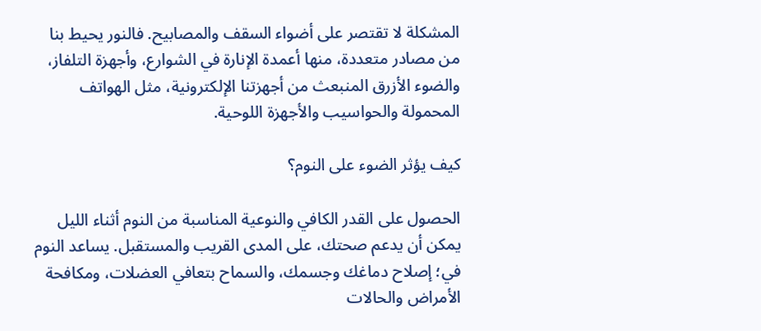المشكلة لا تقتصر على أضواء السقف والمصابيح. فالنور يحيط بنا من مصادر متعددة، منها أعمدة الإنارة في الشوارع، وأجهزة التلفاز، والضوء الأزرق المنبعث من أجهزتنا الإلكترونية، مثل الهواتف المحمولة والحواسيب والأجهزة اللوحية.

كيف يؤثر الضوء على النوم؟

الحصول على القدر الكافي والنوعية المناسبة من النوم أثناء الليل يمكن أن يدعم صحتك، على المدى القريب والمستقبل. يساعد النوم في؛ إصلاح دماغك وجسمك، والسماح بتعافي العضلات، ومكافحة الأمراض والحالات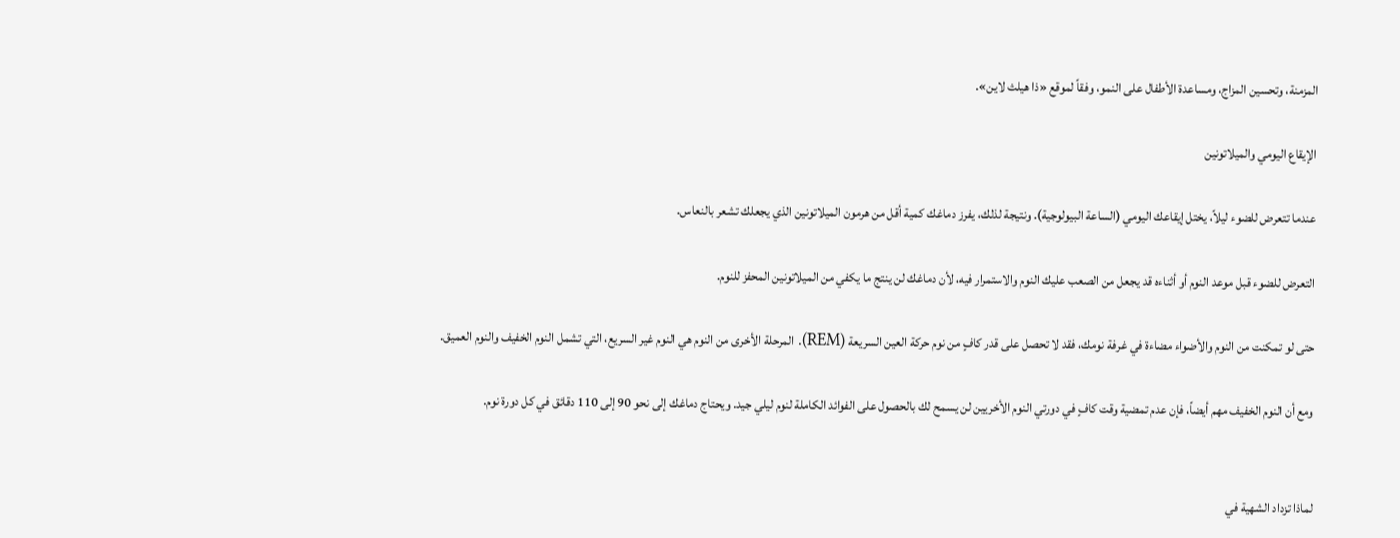المزمنة، وتحسين المزاج، ومساعدة الأطفال على النمو، وفقاً لموقع «ذا هيلث لاين».

الإيقاع اليومي والميلاتونين

عندما تتعرض للضوء ليلاً، يختل إيقاعك اليومي (الساعة البيولوجية). ونتيجة لذلك، يفرز دماغك كمية أقل من هرمون الميلاتونين الذي يجعلك تشعر بالنعاس.

التعرض للضوء قبل موعد النوم أو أثناءه قد يجعل من الصعب عليك النوم والاستمرار فيه، لأن دماغك لن ينتج ما يكفي من الميلاتونين المحفز للنوم.

حتى لو تمكنت من النوم والأضواء مضاءة في غرفة نومك، فقد لا تحصل على قدر كافٍ من نوم حركة العين السريعة (REM). المرحلة الأخرى من النوم هي النوم غير السريع، التي تشمل النوم الخفيف والنوم العميق.

ومع أن النوم الخفيف مهم أيضاً، فإن عدم تمضية وقت كافٍ في دورتي النوم الأخريين لن يسمح لك بالحصول على الفوائد الكاملة لنوم ليلي جيد. ويحتاج دماغك إلى نحو 90 إلى 110 دقائق في كل دورة نوم.


لماذا تزداد الشهية في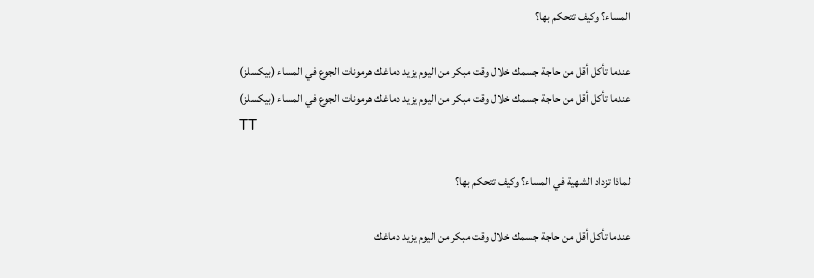المساء؟ وكيف تتحكم بها؟

عندما تأكل أقل من حاجة جسمك خلال وقت مبكر من اليوم يزيد دماغك هرمونات الجوع في المساء (بيكسلز)
عندما تأكل أقل من حاجة جسمك خلال وقت مبكر من اليوم يزيد دماغك هرمونات الجوع في المساء (بيكسلز)
TT

لماذا تزداد الشهية في المساء؟ وكيف تتحكم بها؟

عندما تأكل أقل من حاجة جسمك خلال وقت مبكر من اليوم يزيد دماغك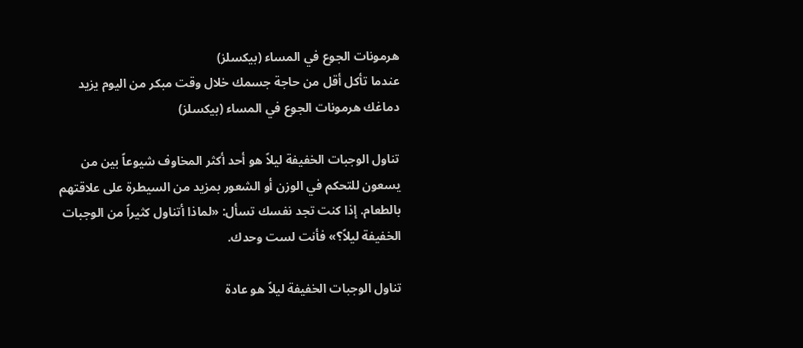هرمونات الجوع في المساء (بيكسلز)
عندما تأكل أقل من حاجة جسمك خلال وقت مبكر من اليوم يزيد دماغك هرمونات الجوع في المساء (بيكسلز)

تناول الوجبات الخفيفة ليلاً هو أحد أكثر المخاوف شيوعاً بين من يسعون للتحكم في الوزن أو الشعور بمزيد من السيطرة على علاقتهم بالطعام. إذا كنت تجد نفسك تسأل: «لماذا أتناول كثيراً من الوجبات الخفيفة ليلاً؟» فأنت لست وحدك.

تناول الوجبات الخفيفة ليلاً هو عادة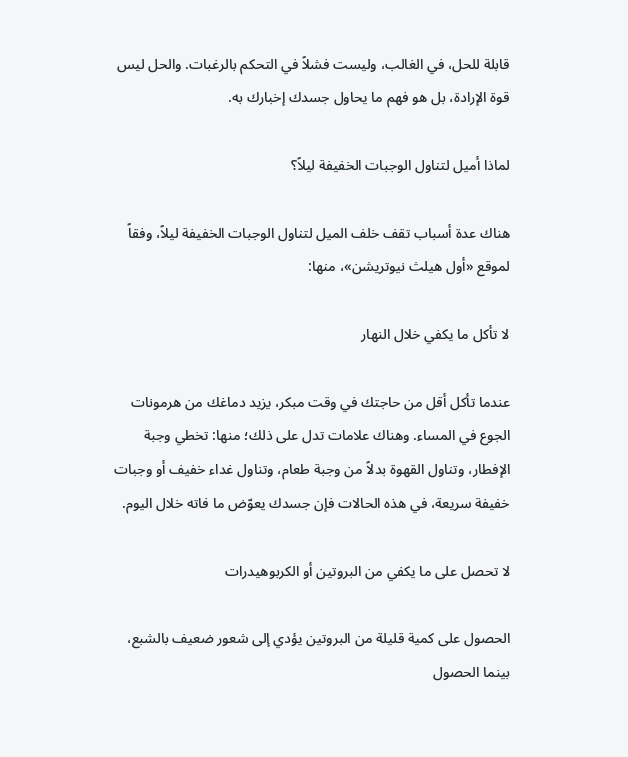قابلة للحل، في الغالب، وليست فشلاً في التحكم بالرغبات. والحل ليس قوة الإرادة، بل هو فهم ما يحاول جسدك إخبارك به.

لماذا أميل لتناول الوجبات الخفيفة ليلاً؟

هناك عدة أسباب تقف خلف الميل لتناول الوجبات الخفيفة ليلاً، وفقاً لموقع «أول هيلث نيوتريشن»، منها:

لا تأكل ما يكفي خلال النهار

عندما تأكل أقل من حاجتك في وقت مبكر، يزيد دماغك من هرمونات الجوع في المساء. وهناك علامات تدل على ذلك؛ منها: تخطي وجبة الإفطار، وتناول القهوة بدلاً من وجبة طعام، وتناول غداء خفيف أو وجبات خفيفة سريعة، في هذه الحالات فإن جسدك يعوّض ما فاته خلال اليوم.

لا تحصل على ما يكفي من البروتين أو الكربوهيدرات

الحصول على كمية قليلة من البروتين يؤدي إلى شعور ضعيف بالشبع، بينما الحصول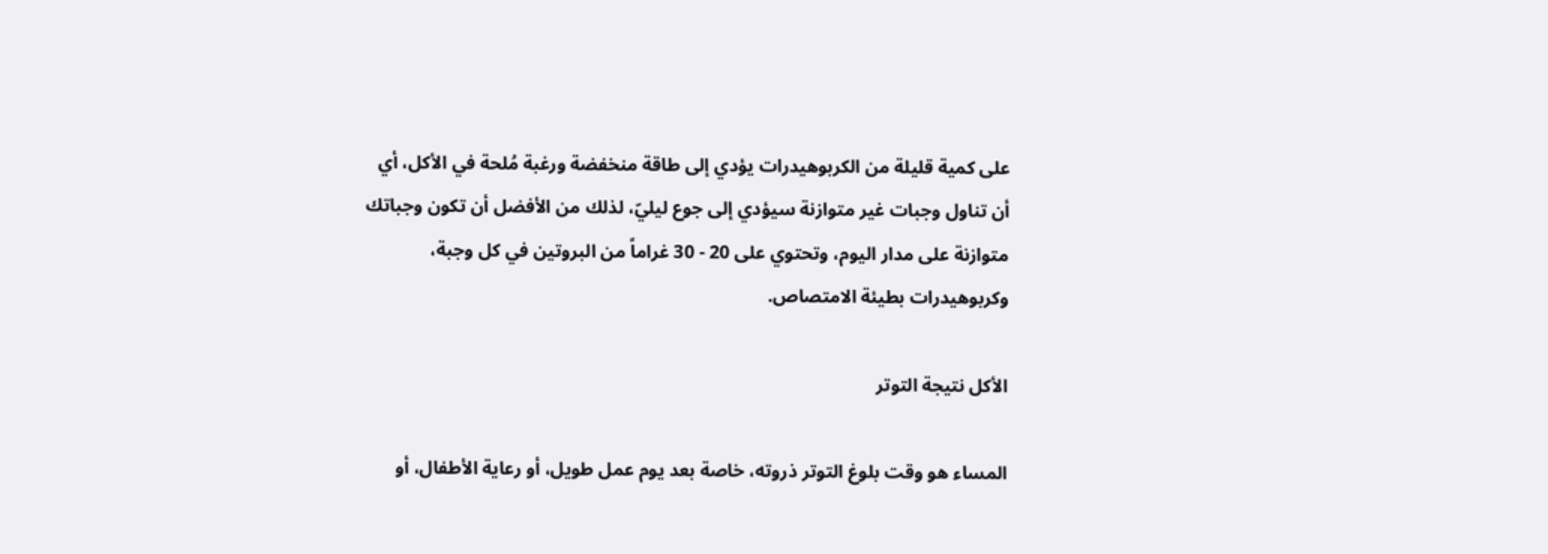على كمية قليلة من الكربوهيدرات يؤدي إلى طاقة منخفضة ورغبة مُلحة في الأكل، أي أن تناول وجبات غير متوازنة سيؤدي إلى جوع ليليّ، لذلك من الأفضل أن تكون وجباتك متوازنة على مدار اليوم، وتحتوي على 20 - 30 غراماً من البروتين في كل وجبة، وكربوهيدرات بطيئة الامتصاص.

الأكل نتيجة التوتر

المساء هو وقت بلوغ التوتر ذروته، خاصة بعد يوم عمل طويل، أو رعاية الأطفال، أو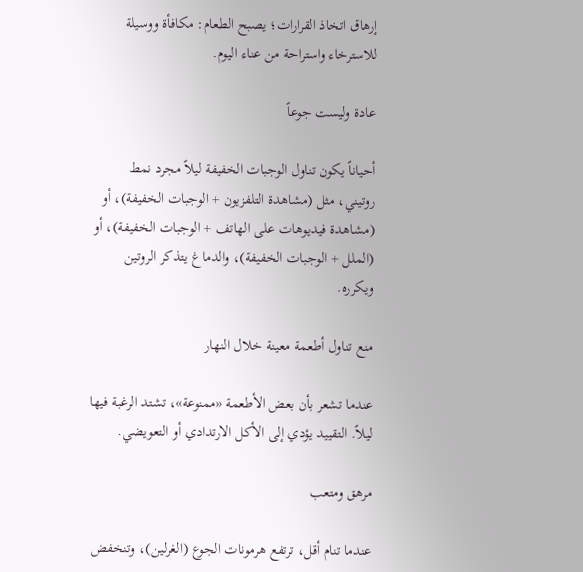إرهاق اتخاذ القرارات؛ يصبح الطعام: مكافأة ووسيلة للاسترخاء واستراحة من عناء اليوم.

عادة وليست جوعاً

أحياناً يكون تناول الوجبات الخفيفة ليلاً مجرد نمط روتيني، مثل (مشاهدة التلفزيون + الوجبات الخفيفة)، أو (مشاهدة فيديوهات على الهاتف + الوجبات الخفيفة)، أو (الملل + الوجبات الخفيفة)، والدماغ يتذكر الروتين ويكرره.

منع تناول أطعمة معينة خلال النهار

عندما تشعر بأن بعض الأطعمة «ممنوعة»، تشتد الرغبة فيها ليلاً. التقييد يؤدي إلى الأكل الارتدادي أو التعويضي.

مرهق ومتعب

عندما تنام أقل، ترتفع هرمونات الجوع (الغرلين)، وتنخفض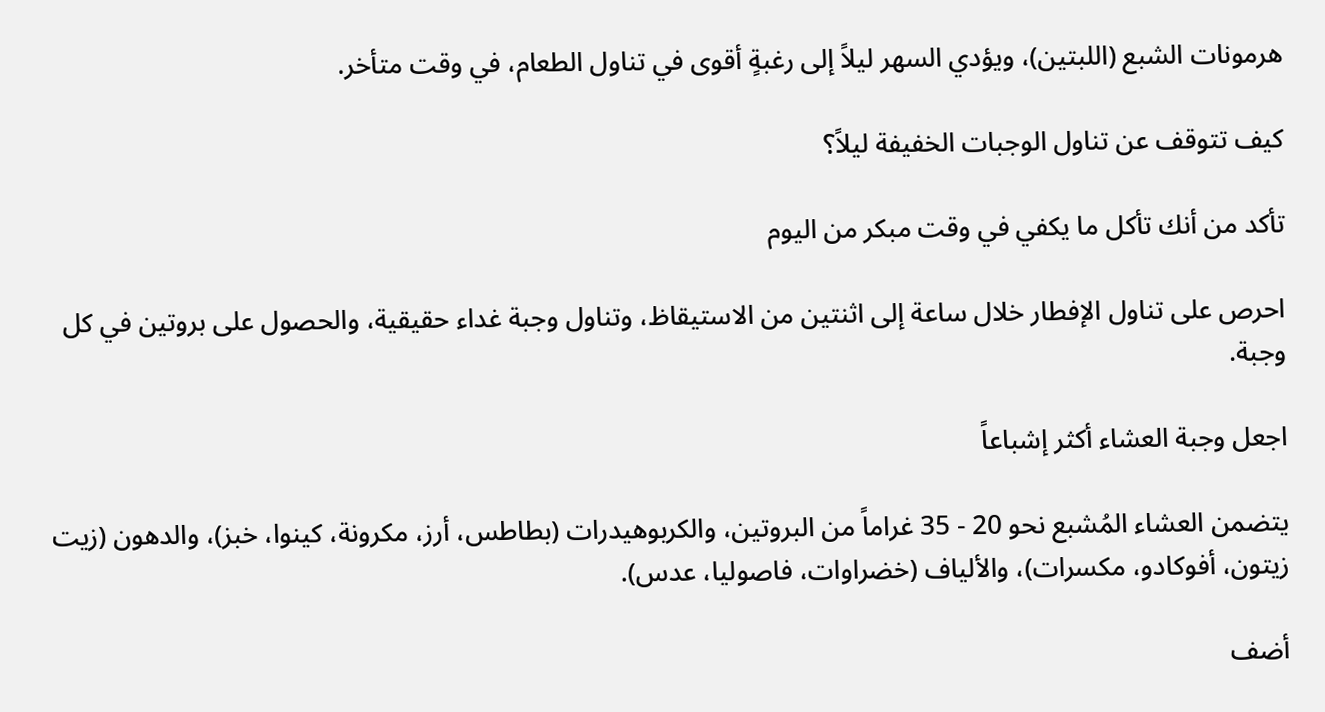هرمونات الشبع (اللبتين)، ويؤدي السهر ليلاً إلى رغبةٍ أقوى في تناول الطعام، في وقت متأخر.

كيف تتوقف عن تناول الوجبات الخفيفة ليلاً؟

تأكد من أنك تأكل ما يكفي في وقت مبكر من اليوم

احرص على تناول الإفطار خلال ساعة إلى اثنتين من الاستيقاظ، وتناول وجبة غداء حقيقية، والحصول على بروتين في كل وجبة.

اجعل وجبة العشاء أكثر إشباعاً

يتضمن العشاء المُشبع نحو 20 - 35 غراماً من البروتين، والكربوهيدرات (بطاطس، أرز، مكرونة، كينوا، خبز)، والدهون (زيت زيتون، أفوكادو، مكسرات)، والألياف (خضراوات، فاصوليا، عدس).

أضف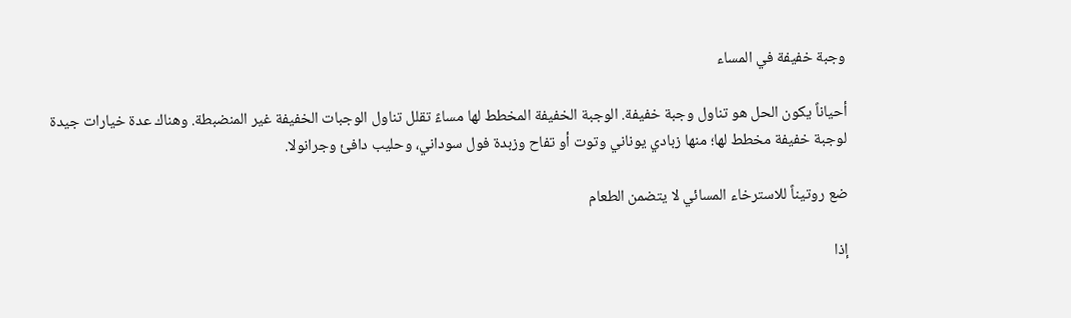وجبة خفيفة في المساء

أحياناً يكون الحل هو تناول وجبة خفيفة. الوجبة الخفيفة المخطط لها مساءً تقلل تناول الوجبات الخفيفة غير المنضبطة. وهناك عدة خيارات جيدة لوجبة خفيفة مخطط لها؛ منها زبادي يوناني وتوت أو تفاح وزبدة فول سوداني، وحليب دافئ وجرانولا.

ضع روتيناً للاسترخاء المسائي لا يتضمن الطعام

إذا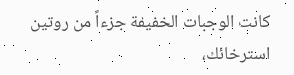كانت الوجبات الخفيفة جزءاً من روتين استرخائك،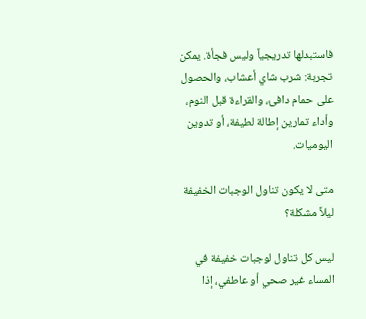فاستبدلها تدريجياً وليس فجأة. يمكن تجربة: شرب شاي أعشاب، والحصول على حمام دافئ، والقراءة قبل النوم، وأداء تمارين إطالة لطيفة، أو تدوين اليوميات.

متى لا يكون تناول الوجبات الخفيفة ليلاً مشكلة؟

ليس كل تناول لوجبات خفيفة في المساء غير صحي أو عاطفي، إذا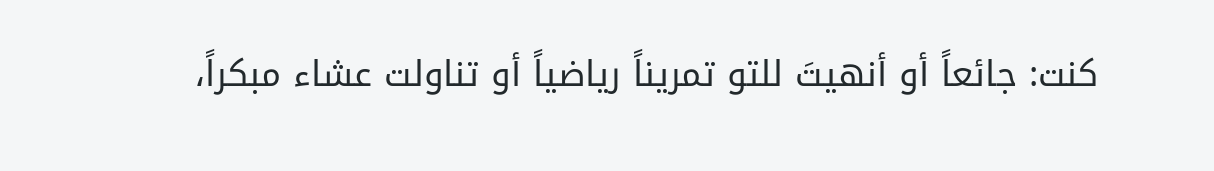كنت: جائعاً أو أنهيتَ للتو تمريناً رياضياً أو تناولت عشاء مبكراً،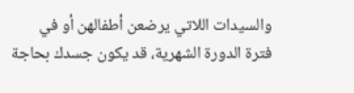والسيدات اللاتي يرضعن أطفالهن أو في فترة الدورة الشهرية، قد يكون جسدك بحاجة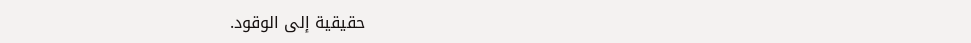حقيقية إلى الوقود.